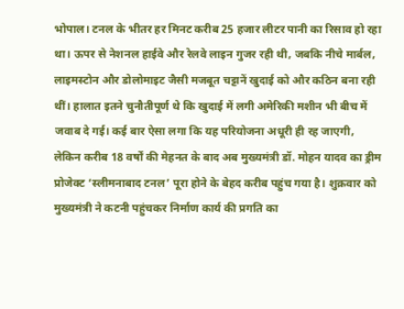भोपाल। टनल के भीतर हर मिनट करीब 25 हजार लीटर पानी का रिसाव हो रहा था। ऊपर से नेशनल हाईवे और रेलवे लाइन गुजर रही थी, जबकि नीचे मार्बल, लाइमस्टोन और डोलोमाइट जैसी मजबूत चट्टानें खुदाई को और कठिन बना रही थीं। हालात इतने चुनौतीपूर्ण थे कि खुदाई में लगी अमेरिकी मशीन भी बीच में जवाब दे गई। कई बार ऐसा लगा कि यह परियोजना अधूरी ही रह जाएगी, लेकिन करीब 18 वर्षों की मेहनत के बाद अब मुख्यमंत्री डॉ. मोहन यादव का ड्रीम प्रोजेक्ट ‘स्लीमनाबाद टनल’ पूरा होने के बेहद करीब पहुंच गया है। शुक्रवार को मुख्यमंत्री ने कटनी पहुंचकर निर्माण कार्य की प्रगति का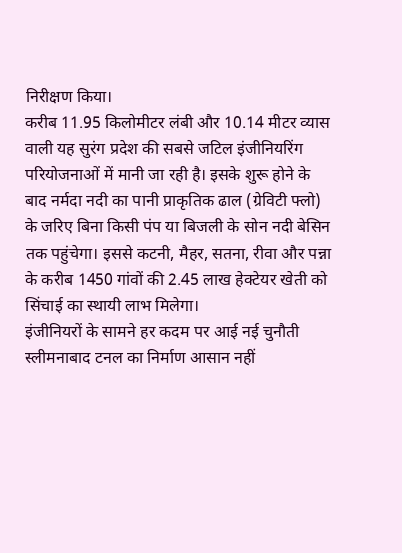निरीक्षण किया।
करीब 11.95 किलोमीटर लंबी और 10.14 मीटर व्यास वाली यह सुरंग प्रदेश की सबसे जटिल इंजीनियरिंग परियोजनाओं में मानी जा रही है। इसके शुरू होने के बाद नर्मदा नदी का पानी प्राकृतिक ढाल (ग्रेविटी फ्लो) के जरिए बिना किसी पंप या बिजली के सोन नदी बेसिन तक पहुंचेगा। इससे कटनी, मैहर, सतना, रीवा और पन्ना के करीब 1450 गांवों की 2.45 लाख हेक्टेयर खेती को सिंचाई का स्थायी लाभ मिलेगा।
इंजीनियरों के सामने हर कदम पर आई नई चुनौती
स्लीमनाबाद टनल का निर्माण आसान नहीं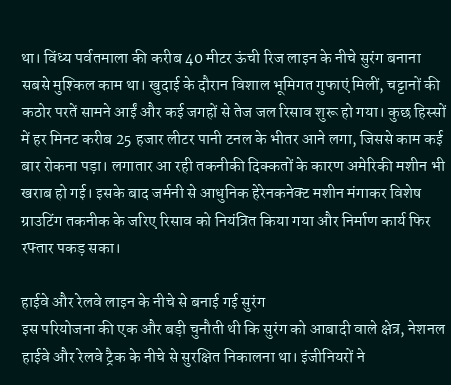था। विंध्य पर्वतमाला की करीब 40 मीटर ऊंची रिज लाइन के नीचे सुरंग बनाना सबसे मुश्किल काम था। खुदाई के दौरान विशाल भूमिगत गुफाएं मिलीं, चट्टानों की कठोर परतें सामने आईं और कई जगहों से तेज जल रिसाव शुरू हो गया। कुछ हिस्सों में हर मिनट करीब 25 हजार लीटर पानी टनल के भीतर आने लगा, जिससे काम कई बार रोकना पड़ा। लगातार आ रही तकनीकी दिक्कतों के कारण अमेरिकी मशीन भी खराब हो गई। इसके बाद जर्मनी से आधुनिक हेरेनकनेक्ट मशीन मंगाकर विशेष ग्राउटिंग तकनीक के जरिए रिसाव को नियंत्रित किया गया और निर्माण कार्य फिर रफ्तार पकड़ सका।

हाईवे और रेलवे लाइन के नीचे से बनाई गई सुरंग
इस परियोजना की एक और बड़ी चुनौती थी कि सुरंग को आबादी वाले क्षेत्र, नेशनल हाईवे और रेलवे ट्रैक के नीचे से सुरक्षित निकालना था। इंजीनियरों ने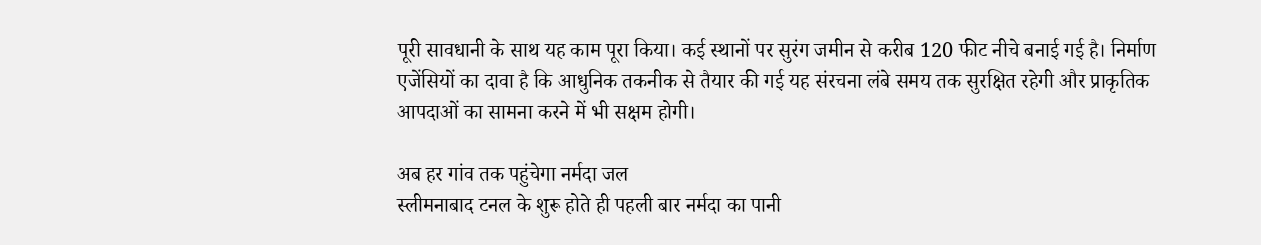पूरी सावधानी के साथ यह काम पूरा किया। कई स्थानों पर सुरंग जमीन से करीब 120 फीट नीचे बनाई गई है। निर्माण एजेंसियों का दावा है कि आधुनिक तकनीक से तैयार की गई यह संरचना लंबे समय तक सुरक्षित रहेगी और प्राकृतिक आपदाओं का सामना करने में भी सक्षम होगी।

अब हर गांव तक पहुंचेगा नर्मदा जल
स्लीमनाबाद टनल के शुरू होते ही पहली बार नर्मदा का पानी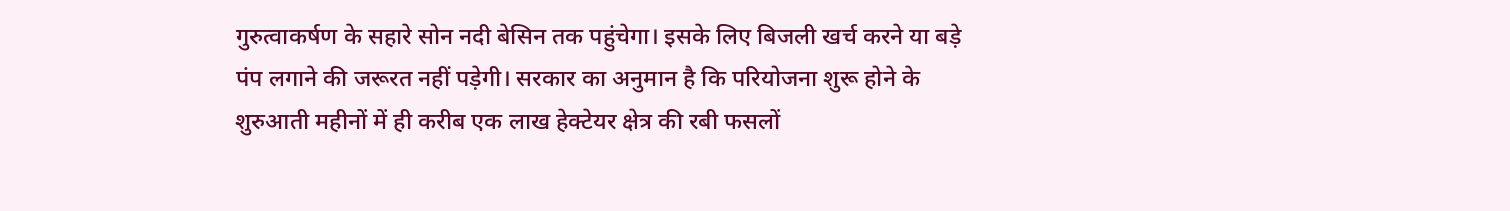गुरुत्वाकर्षण के सहारे सोन नदी बेसिन तक पहुंचेगा। इसके लिए बिजली खर्च करने या बड़े पंप लगाने की जरूरत नहीं पड़ेगी। सरकार का अनुमान है कि परियोजना शुरू होने के शुरुआती महीनों में ही करीब एक लाख हेक्टेयर क्षेत्र की रबी फसलों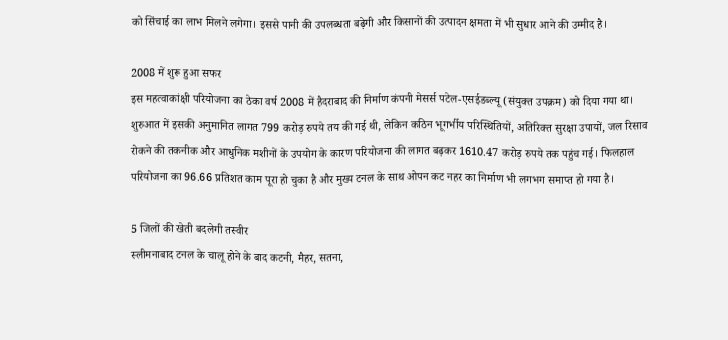को सिंचाई का लाभ मिलने लगेगा। इससे पानी की उपलब्धता बढ़ेगी और किसानों की उत्पादन क्षमता में भी सुधार आने की उम्मीद है।

2008 में शुरू हुआ सफर
इस महत्वाकांक्षी परियोजना का ठेका वर्ष 2008 में हैदराबाद की निर्माण कंपनी मेसर्स पटेल-एसईडब्ल्यू (संयुक्त उपक्रम) को दिया गया था। शुरुआत में इसकी अनुमानित लागत 799 करोड़ रुपये तय की गई थी, लेकिन कठिन भूगर्भीय परिस्थितियों, अतिरिक्त सुरक्षा उपायों, जल रिसाव रोकने की तकनीक और आधुनिक मशीनों के उपयोग के कारण परियोजना की लागत बढ़कर 1610.47 करोड़ रुपये तक पहुंच गई। फिलहाल परियोजना का 96.66 प्रतिशत काम पूरा हो चुका है और मुख्य टनल के साथ ओपन कट नहर का निर्माण भी लगभग समाप्त हो गया है।

5 जिलों की खेती बदलेगी तस्वीर
स्लीमनाबाद टनल के चालू होने के बाद कटनी, मैहर, सतना,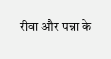रीवा और पन्ना के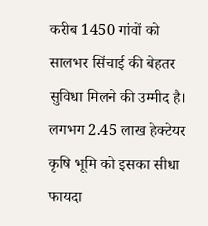करीब 1450 गांवों को सालभर सिंचाई की बेहतर सुविधा मिलने की उम्मीद है। लगभग 2.45 लाख हेक्टेयर कृषि भूमि को इसका सीधा फायदा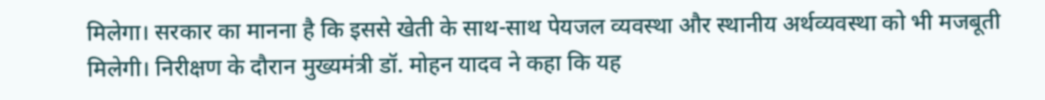मिलेगा। सरकार का मानना है कि इससे खेती के साथ-साथ पेयजल व्यवस्था और स्थानीय अर्थव्यवस्था को भी मजबूती मिलेगी। निरीक्षण के दौरान मुख्यमंत्री डॉ. मोहन यादव ने कहा कि यह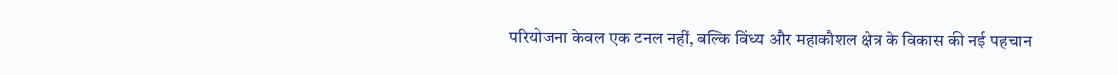परियोजना केवल एक टनल नहीं, बल्कि विंध्य और महाकौशल क्षेत्र के विकास की नई पहचान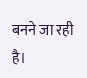बनने जा रही है।